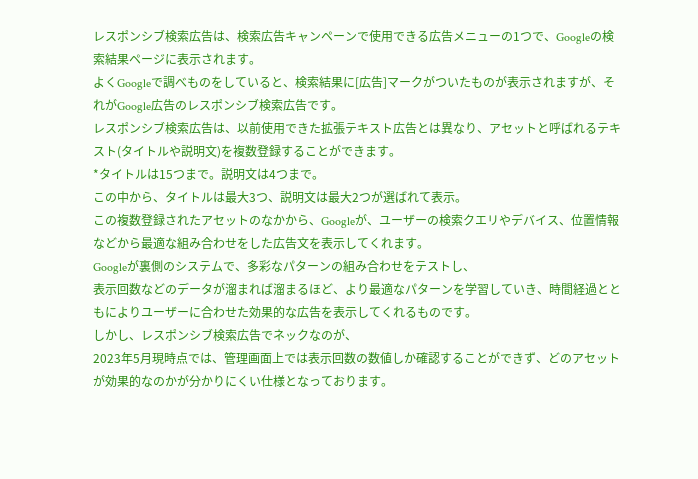レスポンシブ検索広告は、検索広告キャンペーンで使用できる広告メニューの1つで、Googleの検索結果ページに表示されます。
よくGoogleで調べものをしていると、検索結果に[広告]マークがついたものが表示されますが、それがGoogle広告のレスポンシブ検索広告です。
レスポンシブ検索広告は、以前使用できた拡張テキスト広告とは異なり、アセットと呼ばれるテキスト(タイトルや説明文)を複数登録することができます。
*タイトルは15つまで。説明文は4つまで。
この中から、タイトルは最大3つ、説明文は最大2つが選ばれて表示。
この複数登録されたアセットのなかから、Googleが、ユーザーの検索クエリやデバイス、位置情報などから最適な組み合わせをした広告文を表示してくれます。
Googleが裏側のシステムで、多彩なパターンの組み合わせをテストし、
表示回数などのデータが溜まれば溜まるほど、より最適なパターンを学習していき、時間経過とともによりユーザーに合わせた効果的な広告を表示してくれるものです。
しかし、レスポンシブ検索広告でネックなのが、
2023年5月現時点では、管理画面上では表示回数の数値しか確認することができず、どのアセットが効果的なのかが分かりにくい仕様となっております。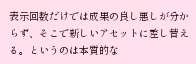表示回数だけでは成果の良し悪しが分からず、そこで新しいアセットに差し替える。というのは本質的な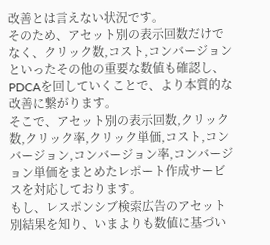改善とは言えない状況です。
そのため、アセット別の表示回数だけでなく、クリック数,コスト,コンバージョンといったその他の重要な数値も確認し、PDCAを回していくことで、より本質的な改善に繋がります。
そこで、アセット別の表示回数,クリック数,クリック率,クリック単価,コスト,コンバージョン,コンバージョン率,コンバージョン単価をまとめたレポート作成サービスを対応しております。
もし、レスポンシブ検索広告のアセット別結果を知り、いまよりも数値に基づい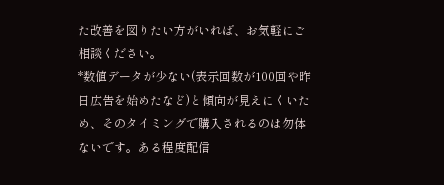た改善を図りたい方がいれば、お気軽にご相談ください。
*数値データが少ない(表示回数が100回や昨日広告を始めたなど)と傾向が見えにくいため、そのタイミングで購入されるのは勿体ないです。ある程度配信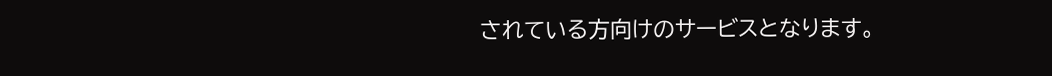されている方向けのサービスとなります。